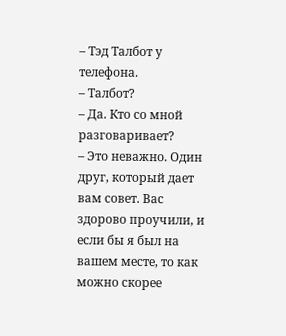– Тэд Талбот у телефона.
– Талбот?
– Да. Кто со мной разговаривает?
– Это неважно. Один друг, который дает вам совет. Вас здорово проучили, и если бы я был на вашем месте, то как можно скорее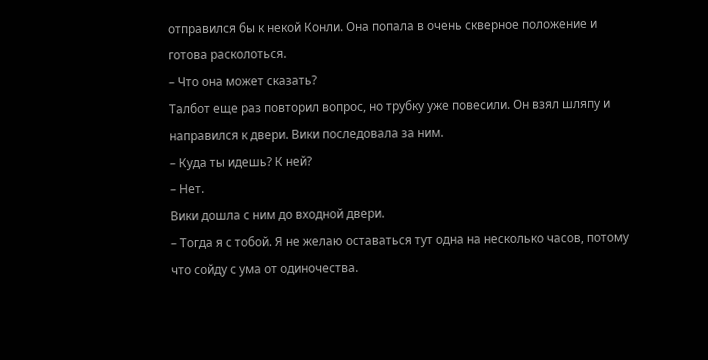отправился бы к некой Конли. Она попала в очень скверное положение и готова расколоться.
– Что она может сказать?
Талбот еще раз повторил вопрос, но трубку уже повесили. Он взял шляпу и направился к двери. Вики последовала за ним.
– Куда ты идешь? К ней?
– Нет.
Вики дошла с ним до входной двери.
– Тогда я с тобой. Я не желаю оставаться тут одна на несколько часов, потому что сойду с ума от одиночества.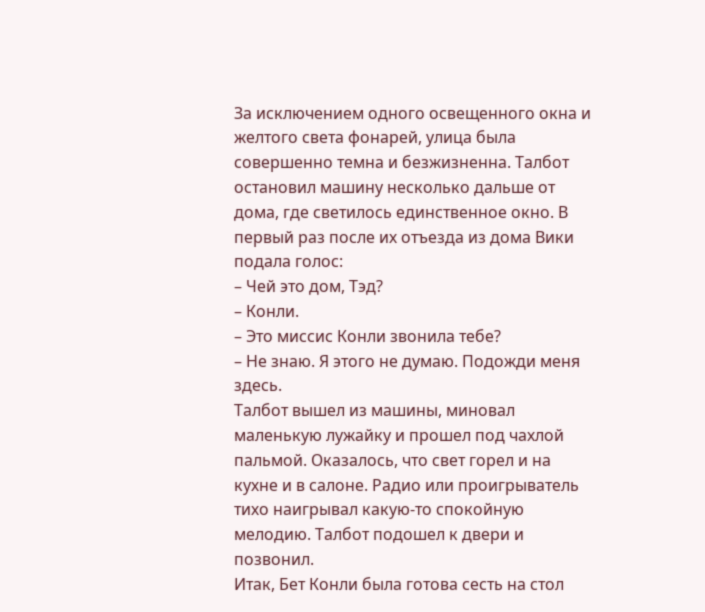За исключением одного освещенного окна и желтого света фонарей, улица была совершенно темна и безжизненна. Талбот остановил машину несколько дальше от дома, где светилось единственное окно. В первый раз после их отъезда из дома Вики подала голос:
– Чей это дом, Тэд?
– Конли.
– Это миссис Конли звонила тебе?
– Не знаю. Я этого не думаю. Подожди меня здесь.
Талбот вышел из машины, миновал маленькую лужайку и прошел под чахлой пальмой. Оказалось, что свет горел и на кухне и в салоне. Радио или проигрыватель тихо наигрывал какую-то спокойную мелодию. Талбот подошел к двери и позвонил.
Итак, Бет Конли была готова сесть на стол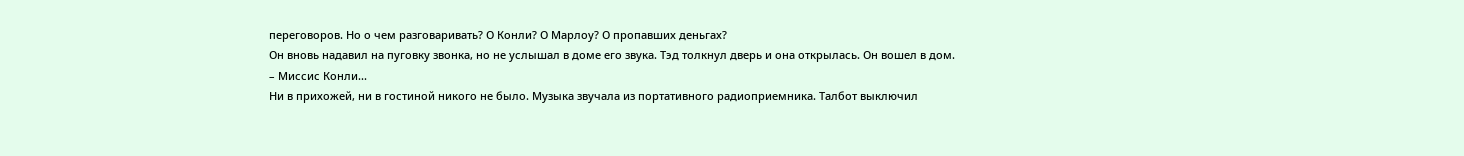переговоров. Но о чем разговаривать? О Конли? О Марлоу? О пропавших деньгах?
Он вновь надавил на пуговку звонка, но не услышал в доме его звука. Тэд толкнул дверь и она открылась. Он вошел в дом.
– Миссис Конли...
Ни в прихожей, ни в гостиной никого не было. Музыка звучала из портативного радиоприемника. Талбот выключил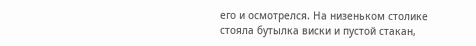его и осмотрелся. На низеньком столике стояла бутылка виски и пустой стакан,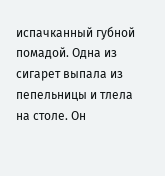испачканный губной помадой. Одна из сигарет выпала из пепельницы и тлела на столе. Он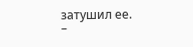затушил ее.
–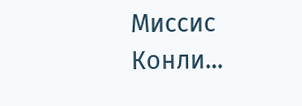Миссис Конли...